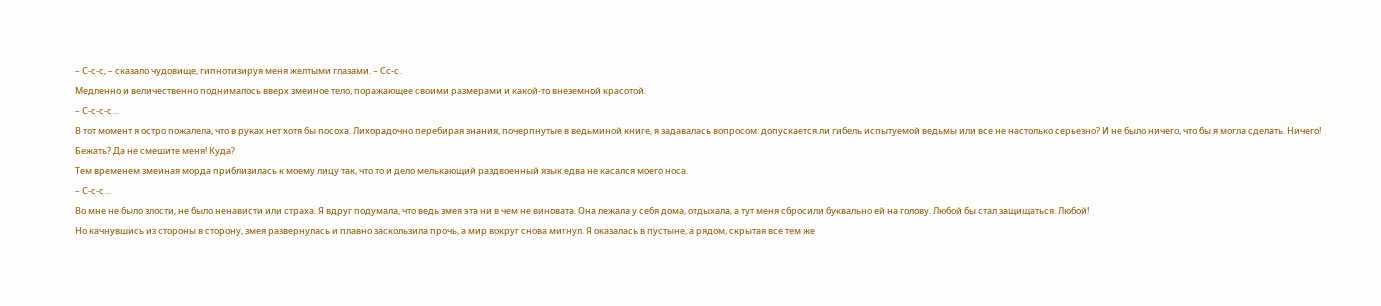– С-с-с, – сказало чудовище, гипнотизируя меня желтыми глазами. – Сс-с.
Медленно и величественно поднималось вверх змеиное тело, поражающее своими размерами и какой-то внеземной красотой.
– С-с-с-с…
В тот момент я остро пожалела, что в руках нет хотя бы посоха. Лихорадочно перебирая знания, почерпнутые в ведьминой книге, я задавалась вопросом: допускается ли гибель испытуемой ведьмы или все не настолько серьезно? И не было ничего, что бы я могла сделать. Ничего!
Бежать? Да не смешите меня! Куда?
Тем временем змеиная морда приблизилась к моему лицу так, что то и дело мелькающий раздвоенный язык едва не касался моего носа.
– С-с-с…
Во мне не было злости, не было ненависти или страха. Я вдруг подумала, что ведь змея эта ни в чем не виновата. Она лежала у себя дома, отдыхала, а тут меня сбросили буквально ей на голову. Любой бы стал защищаться. Любой!
Но качнувшись из стороны в сторону, змея развернулась и плавно заскользила прочь, а мир вокруг снова мигнул. Я оказалась в пустыне, а рядом, скрытая все тем же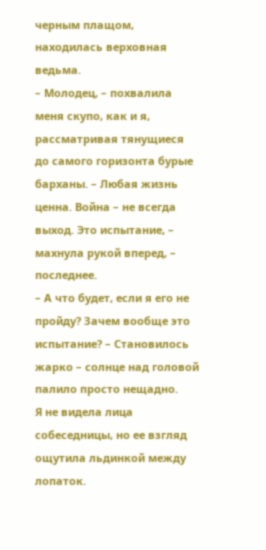черным плащом, находилась верховная ведьма.
– Молодец, – похвалила меня скупо, как и я, рассматривая тянущиеся до самого горизонта бурые барханы. – Любая жизнь ценна. Война – не всегда выход. Это испытание, – махнула рукой вперед, – последнее.
– А что будет, если я его не пройду? Зачем вообще это испытание? – Становилось жарко – солнце над головой палило просто нещадно.
Я не видела лица собеседницы, но ее взгляд ощутила льдинкой между лопаток.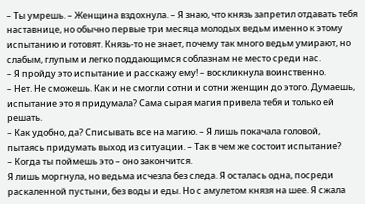– Ты умрешь. – Женщина вздохнула. – Я знаю, что князь запретил отдавать тебя наставнице, но обычно первые три месяца молодых ведьм именно к этому испытанию и готовят. Князь-то не знает, почему так много ведьм умирают, но слабым, глупым и легко поддающимся соблазнам не место среди нас.
– Я пройду это испытание и расскажу ему! – воскликнула воинственно.
– Нет. Не сможешь. Как и не смогли сотни и сотни женщин до этого. Думаешь, испытание это я придумала? Сама сырая магия привела тебя и только ей решать.
– Как удобно, да? Списывать все на магию. – Я лишь покачала головой, пытаясь придумать выход из ситуации. – Так в чем же состоит испытание?
– Когда ты поймешь это – оно закончится.
Я лишь моргнула, но ведьма исчезла без следа. Я осталась одна, посреди раскаленной пустыни, без воды и еды. Но с амулетом князя на шее. Я сжала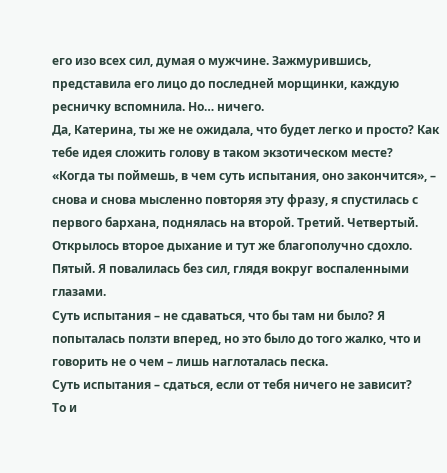его изо всех сил, думая о мужчине. Зажмурившись, представила его лицо до последней морщинки, каждую ресничку вспомнила. Но… ничего.
Да, Катерина, ты же не ожидала, что будет легко и просто? Как тебе идея сложить голову в таком экзотическом месте?
«Когда ты поймешь, в чем суть испытания, оно закончится», – снова и снова мысленно повторяя эту фразу, я спустилась с первого бархана, поднялась на второй. Третий. Четвертый. Открылось второе дыхание и тут же благополучно сдохло. Пятый. Я повалилась без сил, глядя вокруг воспаленными глазами.
Суть испытания – не сдаваться, что бы там ни было? Я попыталась ползти вперед, но это было до того жалко, что и говорить не о чем – лишь наглоталась песка.
Суть испытания – сдаться, если от тебя ничего не зависит?
То и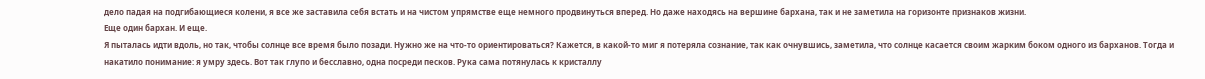дело падая на подгибающиеся колени, я все же заставила себя встать и на чистом упрямстве еще немного продвинуться вперед. Но даже находясь на вершине бархана, так и не заметила на горизонте признаков жизни.
Еще один бархан. И еще.
Я пыталась идти вдоль, но так, чтобы солнце все время было позади. Нужно же на что-то ориентироваться? Кажется, в какой-то миг я потеряла сознание, так как очнувшись, заметила, что солнце касается своим жарким боком одного из барханов. Тогда и накатило понимание: я умру здесь. Вот так глупо и бесславно, одна посреди песков. Рука сама потянулась к кристаллу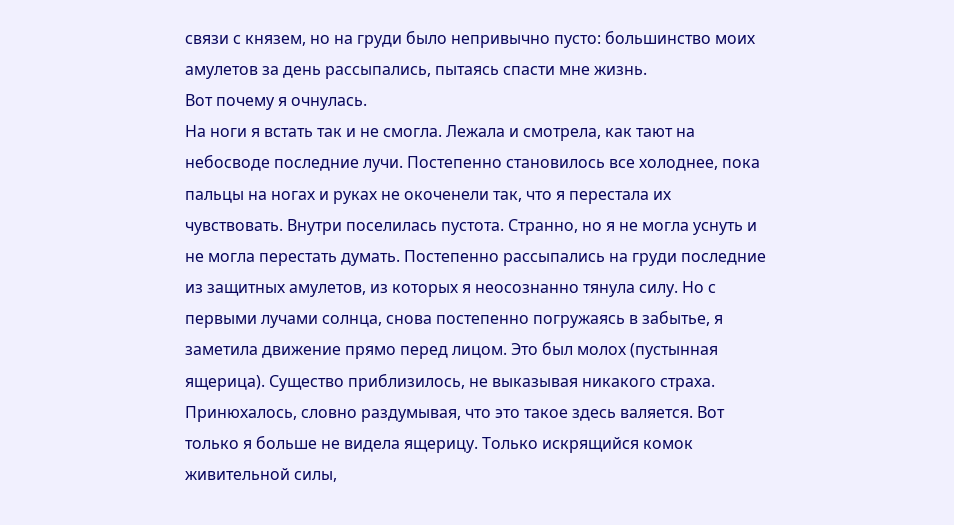связи с князем, но на груди было непривычно пусто: большинство моих амулетов за день рассыпались, пытаясь спасти мне жизнь.
Вот почему я очнулась.
На ноги я встать так и не смогла. Лежала и смотрела, как тают на небосводе последние лучи. Постепенно становилось все холоднее, пока пальцы на ногах и руках не окоченели так, что я перестала их чувствовать. Внутри поселилась пустота. Странно, но я не могла уснуть и не могла перестать думать. Постепенно рассыпались на груди последние из защитных амулетов, из которых я неосознанно тянула силу. Но с первыми лучами солнца, снова постепенно погружаясь в забытье, я заметила движение прямо перед лицом. Это был молох (пустынная ящерица). Существо приблизилось, не выказывая никакого страха. Принюхалось, словно раздумывая, что это такое здесь валяется. Вот только я больше не видела ящерицу. Только искрящийся комок живительной силы,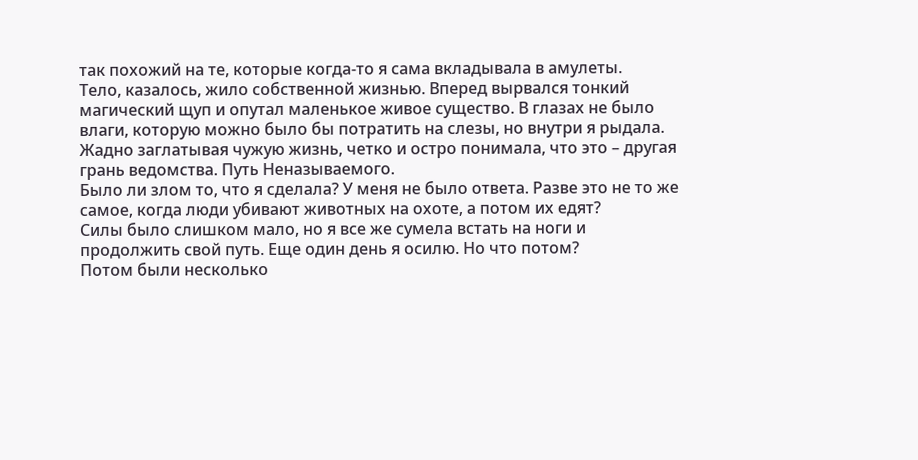так похожий на те, которые когда-то я сама вкладывала в амулеты.
Тело, казалось, жило собственной жизнью. Вперед вырвался тонкий магический щуп и опутал маленькое живое существо. В глазах не было влаги, которую можно было бы потратить на слезы, но внутри я рыдала. Жадно заглатывая чужую жизнь, четко и остро понимала, что это – другая грань ведомства. Путь Неназываемого.
Было ли злом то, что я сделала? У меня не было ответа. Разве это не то же самое, когда люди убивают животных на охоте, а потом их едят?
Силы было слишком мало, но я все же сумела встать на ноги и продолжить свой путь. Еще один день я осилю. Но что потом?
Потом были несколько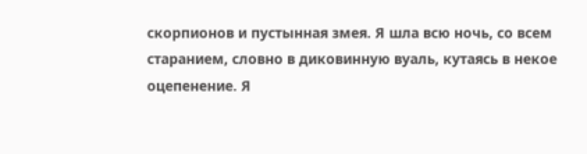скорпионов и пустынная змея. Я шла всю ночь, со всем старанием, словно в диковинную вуаль, кутаясь в некое оцепенение. Я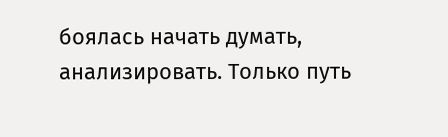боялась начать думать, анализировать. Только путь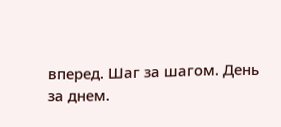вперед. Шаг за шагом. День за днем.